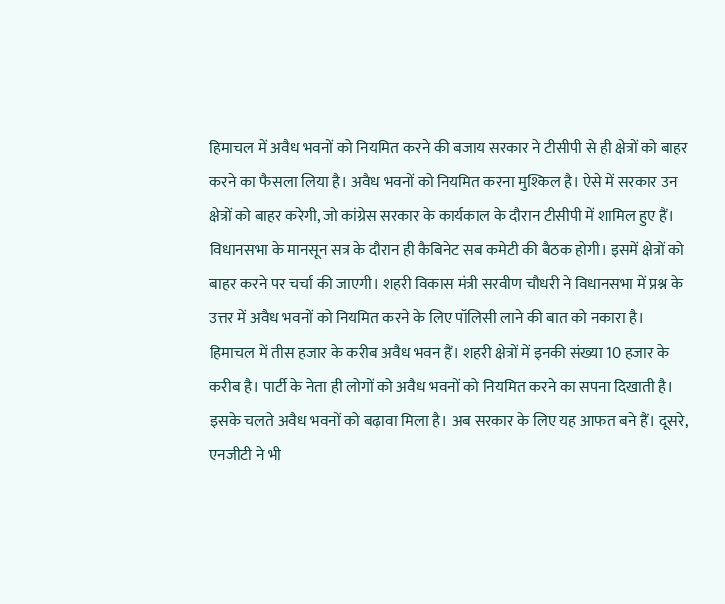हिमाचल में अवैध भवनों को नियमित करने की बजाय सरकार ने टीसीपी से ही क्षेत्रों को बाहर करने का फैसला लिया है। अवैध भवनों को नियमित करना मुश्किल है। ऐसे में सरकार उन क्षेत्रों को बाहर करेगी, जो कांग्रेस सरकार के कार्यकाल के दौरान टीसीपी में शामिल हुए हैं।
विधानसभा के मानसून सत्र के दौरान ही कैबिनेट सब कमेटी की बैठक होगी। इसमें क्षेत्रों को बाहर करने पर चर्चा की जाएगी। शहरी विकास मंत्री सरवीण चौधरी ने विधानसभा में प्रश्न के उत्तर में अवैध भवनों को नियमित करने के लिए पॉलिसी लाने की बात को नकारा है।
हिमाचल में तीस हजार के करीब अवैध भवन हैं। शहरी क्षेत्रों में इनकी संख्या 10 हजार के करीब है। पार्टी के नेता ही लोगों को अवैध भवनों को नियमित करने का सपना दिखाती है।
इसके चलते अवैध भवनों को बढ़ावा मिला है। अब सरकार के लिए यह आफत बने हैं। दूसरे, एनजीटी ने भी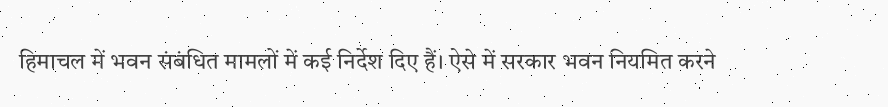हिमाचल में भवन संबंधित मामलों में कई निर्देश दिए हैं। ऐसे में सरकार भवन नियमित करने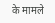के मामले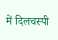में दिलचस्पी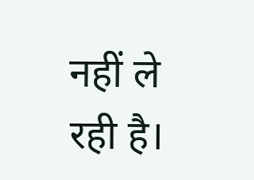नहीं ले रही है।